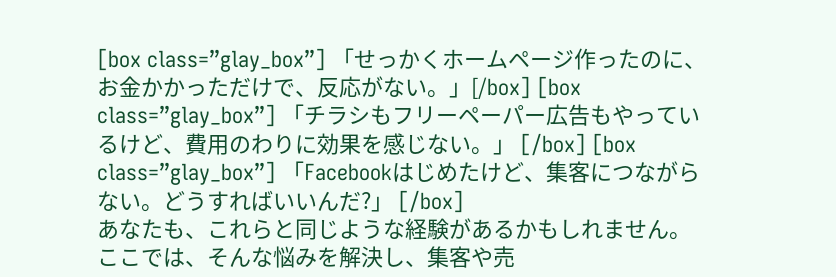[box class=”glay_box”] 「せっかくホームページ作ったのに、お金かかっただけで、反応がない。」[/box] [box class=”glay_box”] 「チラシもフリーペーパー広告もやっているけど、費用のわりに効果を感じない。」 [/box] [box class=”glay_box”] 「Facebookはじめたけど、集客につながらない。どうすればいいんだ?」 [/box]
あなたも、これらと同じような経験があるかもしれません。
ここでは、そんな悩みを解決し、集客や売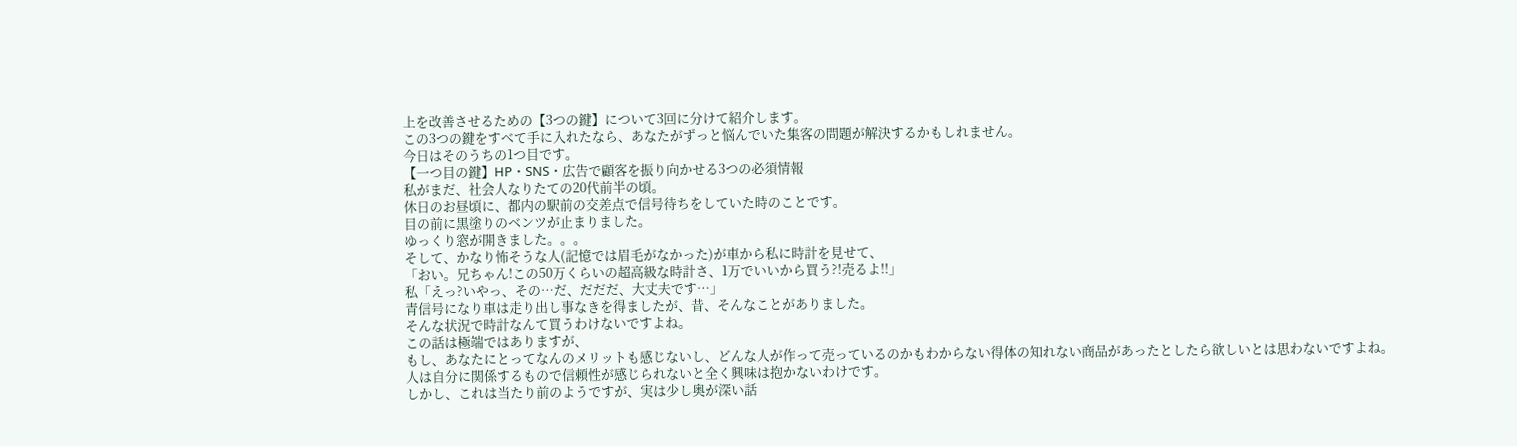上を改善させるための【3つの鍵】について3回に分けて紹介します。
この3つの鍵をすべて手に入れたなら、あなたがずっと悩んでいた集客の問題が解決するかもしれません。
今日はそのうちの1つ目です。
【一つ目の鍵】HP・SNS・広告で顧客を振り向かせる3つの必須情報
私がまだ、社会人なりたての20代前半の頃。
休日のお昼頃に、都内の駅前の交差点で信号待ちをしていた時のことです。
目の前に黒塗りのベンツが止まりました。
ゆっくり窓が開きました。。。
そして、かなり怖そうな人(記憶では眉毛がなかった)が車から私に時計を見せて、
「おい。兄ちゃん!この50万くらいの超高級な時計さ、1万でいいから買う?!売るよ!!」
私「えっ?いやっ、その…だ、だだだ、大丈夫です…」
青信号になり車は走り出し事なきを得ましたが、昔、そんなことがありました。
そんな状況で時計なんて買うわけないですよね。
この話は極端ではありますが、
もし、あなたにとってなんのメリットも感じないし、どんな人が作って売っているのかもわからない得体の知れない商品があったとしたら欲しいとは思わないですよね。
人は自分に関係するもので信頼性が感じられないと全く興味は抱かないわけです。
しかし、これは当たり前のようですが、実は少し奥が深い話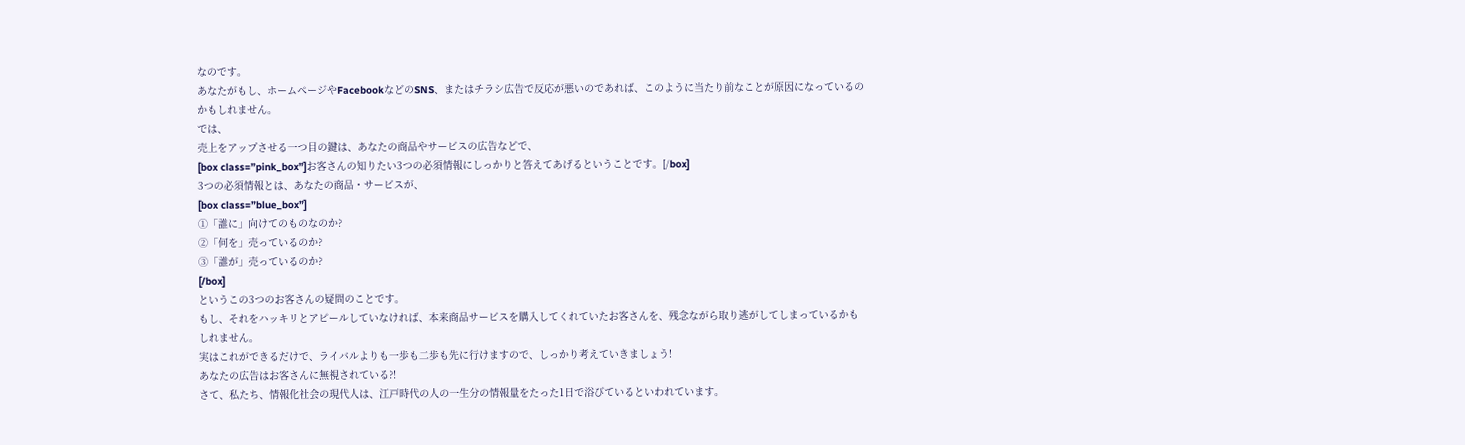なのです。
あなたがもし、ホームページやFacebookなどのSNS、またはチラシ広告で反応が悪いのであれば、このように当たり前なことが原因になっているのかもしれません。
では、
売上をアップさせる一つ目の鍵は、あなたの商品やサービスの広告などで、
[box class=”pink_box”]お客さんの知りたい3つの必須情報にしっかりと答えてあげるということです。[/box]
3つの必須情報とは、あなたの商品・サービスが、
[box class=”blue_box”]
①「誰に」向けてのものなのか?
②「何を」売っているのか?
③「誰が」売っているのか?
[/box]
というこの3つのお客さんの疑問のことです。
もし、それをハッキリとアピールしていなければ、本来商品サービスを購入してくれていたお客さんを、残念ながら取り逃がしてしまっているかもしれません。
実はこれができるだけで、ライバルよりも一歩も二歩も先に行けますので、しっかり考えていきましょう!
あなたの広告はお客さんに無視されている?!
さて、私たち、情報化社会の現代人は、江戸時代の人の一生分の情報量をたった1日で浴びているといわれています。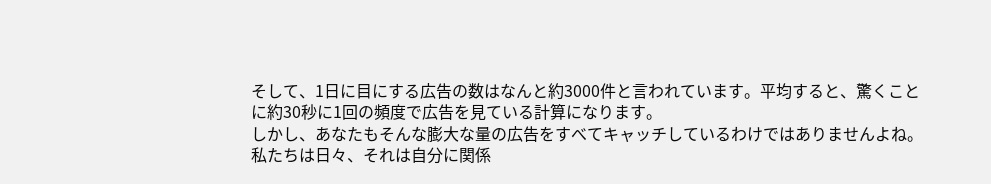そして、1日に目にする広告の数はなんと約3000件と言われています。平均すると、驚くことに約30秒に1回の頻度で広告を見ている計算になります。
しかし、あなたもそんな膨大な量の広告をすべてキャッチしているわけではありませんよね。
私たちは日々、それは自分に関係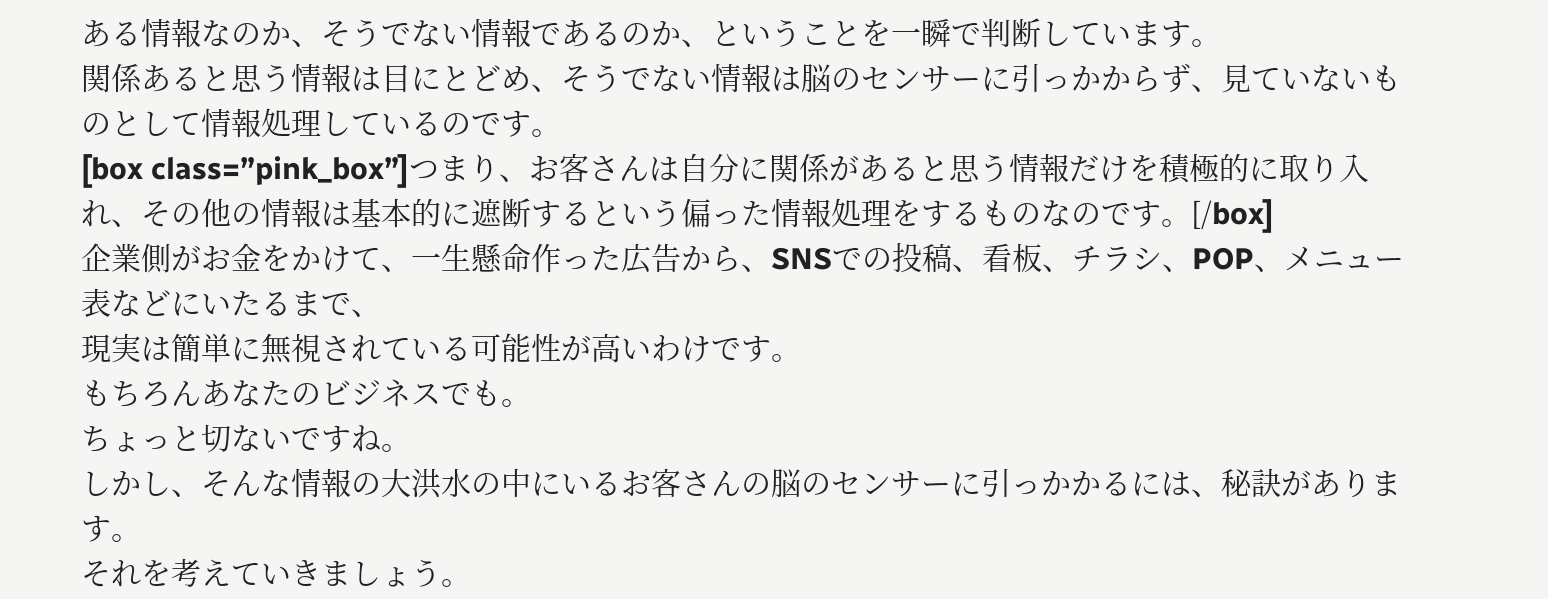ある情報なのか、そうでない情報であるのか、ということを一瞬で判断しています。
関係あると思う情報は目にとどめ、そうでない情報は脳のセンサーに引っかからず、見ていないものとして情報処理しているのです。
[box class=”pink_box”]つまり、お客さんは自分に関係があると思う情報だけを積極的に取り入れ、その他の情報は基本的に遮断するという偏った情報処理をするものなのです。[/box]
企業側がお金をかけて、一生懸命作った広告から、SNSでの投稿、看板、チラシ、POP、メニュー表などにいたるまで、
現実は簡単に無視されている可能性が高いわけです。
もちろんあなたのビジネスでも。
ちょっと切ないですね。
しかし、そんな情報の大洪水の中にいるお客さんの脳のセンサーに引っかかるには、秘訣があります。
それを考えていきましょう。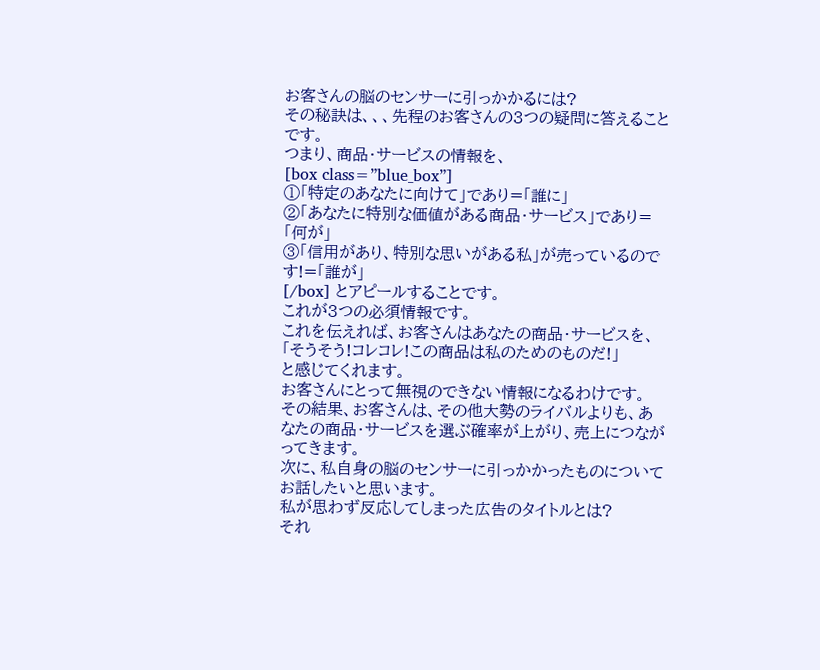お客さんの脳のセンサーに引っかかるには?
その秘訣は、、、先程のお客さんの3つの疑問に答えることです。
つまり、商品・サービスの情報を、
[box class=”blue_box”]
①「特定のあなたに向けて」であり=「誰に」
②「あなたに特別な価値がある商品・サービス」であり=「何が」
③「信用があり、特別な思いがある私」が売っているのです!=「誰が」
[/box] とアピールすることです。
これが3つの必須情報です。
これを伝えれば、お客さんはあなたの商品・サービスを、
「そうそう!コレコレ!この商品は私のためのものだ!」
と感じてくれます。
お客さんにとって無視のできない情報になるわけです。
その結果、お客さんは、その他大勢のライバルよりも、あなたの商品・サービスを選ぶ確率が上がり、売上につながってきます。
次に、私自身の脳のセンサーに引っかかったものについてお話したいと思います。
私が思わず反応してしまった広告のタイトルとは?
それ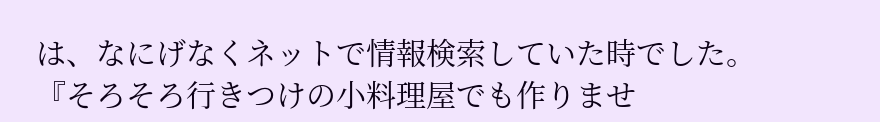は、なにげなくネットで情報検索していた時でした。
『そろそろ行きつけの小料理屋でも作りませ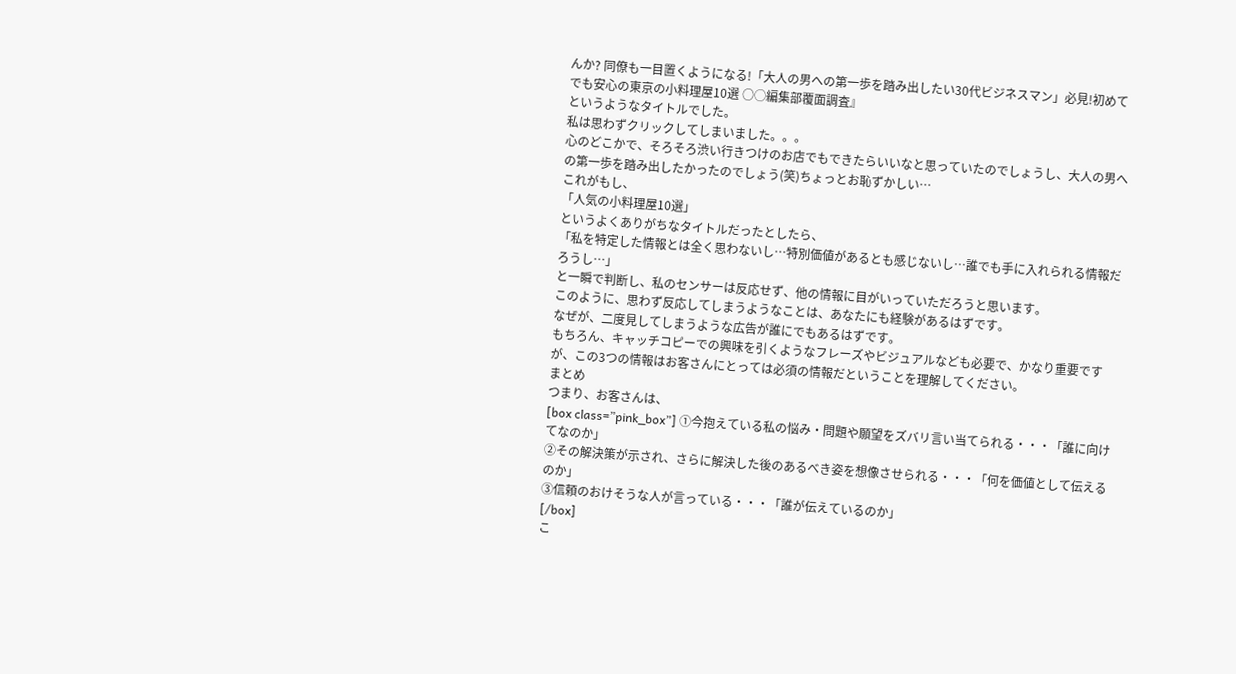んか? 同僚も一目置くようになる!「大人の男への第一歩を踏み出したい30代ビジネスマン」必見!初めてでも安心の東京の小料理屋10選 ○◯編集部覆面調査』
というようなタイトルでした。
私は思わずクリックしてしまいました。。。
心のどこかで、そろそろ渋い行きつけのお店でもできたらいいなと思っていたのでしょうし、大人の男への第一歩を踏み出したかったのでしょう(笑)ちょっとお恥ずかしい…
これがもし、
「人気の小料理屋10選」
というよくありがちなタイトルだったとしたら、
「私を特定した情報とは全く思わないし…特別価値があるとも感じないし…誰でも手に入れられる情報だろうし…」
と一瞬で判断し、私のセンサーは反応せず、他の情報に目がいっていただろうと思います。
このように、思わず反応してしまうようなことは、あなたにも経験があるはずです。
なぜが、二度見してしまうような広告が誰にでもあるはずです。
もちろん、キャッチコピーでの興味を引くようなフレーズやビジュアルなども必要で、かなり重要ですが、この3つの情報はお客さんにとっては必須の情報だということを理解してください。
まとめ
つまり、お客さんは、
[box class=”pink_box”] ①今抱えている私の悩み・問題や願望をズバリ言い当てられる・・・「誰に向けてなのか」
②その解決策が示され、さらに解決した後のあるべき姿を想像させられる・・・「何を価値として伝えるのか」
③信頼のおけそうな人が言っている・・・「誰が伝えているのか」
[/box]
こ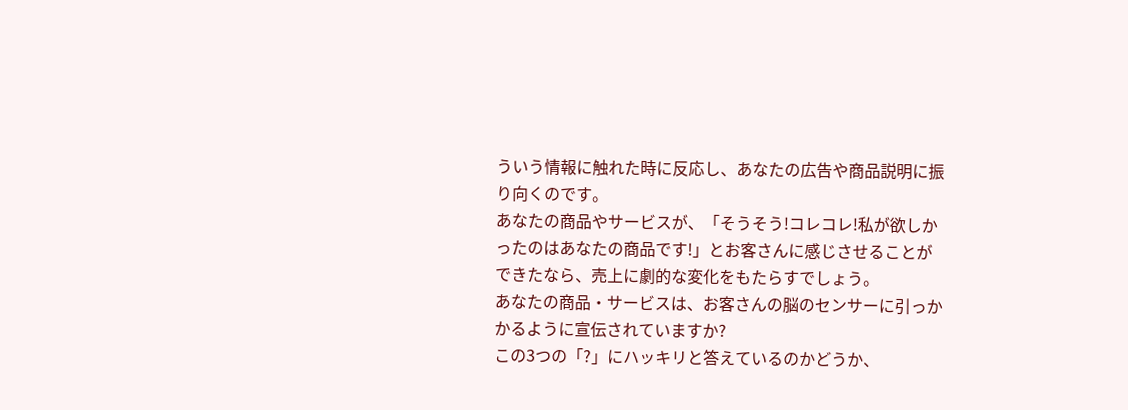ういう情報に触れた時に反応し、あなたの広告や商品説明に振り向くのです。
あなたの商品やサービスが、「そうそう!コレコレ!私が欲しかったのはあなたの商品です!」とお客さんに感じさせることができたなら、売上に劇的な変化をもたらすでしょう。
あなたの商品・サービスは、お客さんの脳のセンサーに引っかかるように宣伝されていますか?
この3つの「?」にハッキリと答えているのかどうか、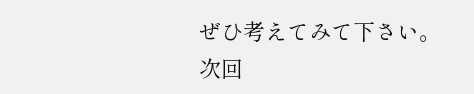ぜひ考えてみて下さい。
次回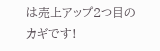は売上アップ2つ目のカギです!